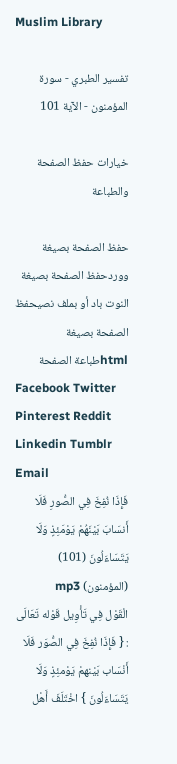Muslim Library

تفسير الطبري - سورة المؤمنون - الآية 101

خيارات حفظ الصفحة والطباعة

حفظ الصفحة بصيغة ووردحفظ الصفحة بصيغة النوت باد أو بملف نصيحفظ الصفحة بصيغة htmlطباعة الصفحة
Facebook Twitter Pinterest Reddit Linkedin Tumblr Email
فَإِذَا نُفِخَ فِي الصُّورِ فَلَا أَنسَابَ بَيْنَهُمْ يَوْمَئِذٍ وَلَا يَتَسَاءَلُونَ (101) (المؤمنون) mp3
الْقَوْل فِي تَأْوِيل قَوْله تَعَالَى : { فَإِذَا نُفِخَ فِي الصُّوَر فَلَا أَنْسَاب بَيْنهمْ يَوْمئِذٍ وَلَا يَتَسَاءَلُونَ } اخْتَلَفَ أَهْل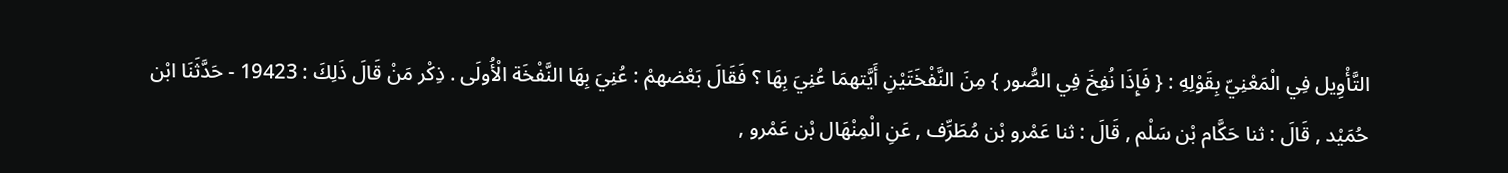التَّأْوِيل فِي الْمَعْنِيّ بِقَوْلِهِ : { فَإِذَا نُفِخَ فِي الصُّور } مِنَ النَّفْخَتَيْنِ أَيَّتهمَا عُنِيَ بِهَا ؟ فَقَالَ بَعْضهمْ : عُنِيَ بِهَا النَّفْخَة الْأُولَى . ذِكْر مَنْ قَالَ ذَلِكَ : 19423 - حَدَّثَنَا ابْن حُمَيْد , قَالَ : ثنا حَكَّام بْن سَلْم , قَالَ : ثنا عَمْرو بْن مُطَرِّف , عَنِ الْمِنْهَال بْن عَمْرو ,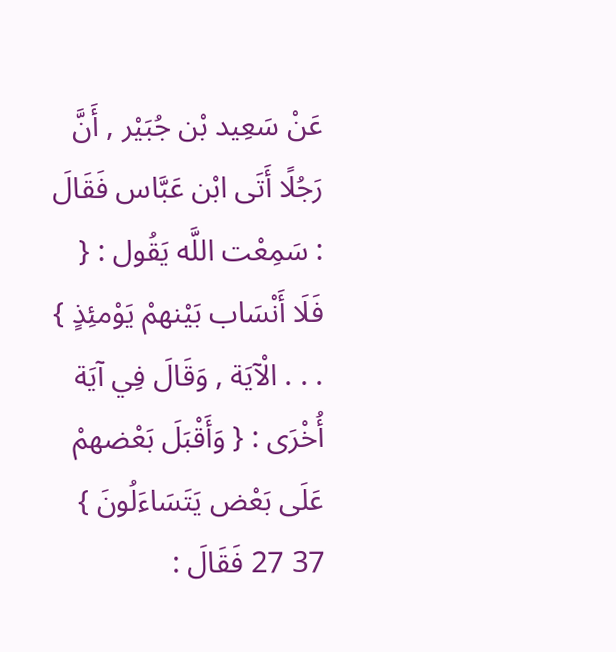عَنْ سَعِيد بْن جُبَيْر , أَنَّ رَجُلًا أَتَى ابْن عَبَّاس فَقَالَ : سَمِعْت اللَّه يَقُول : { فَلَا أَنْسَاب بَيْنهمْ يَوْمئِذٍ } . . . الْآيَة , وَقَالَ فِي آيَة أُخْرَى : { وَأَقْبَلَ بَعْضهمْ عَلَى بَعْض يَتَسَاءَلُونَ } 37 27 فَقَالَ :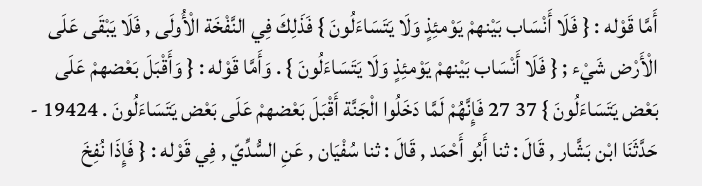أَمَّا قَوْله : { فَلَا أَنْسَاب بَيْنهمْ يَوْمئِذٍ وَلَا يَتَسَاءَلُونَ } فَذَلِكَ فِي النَّفْخَة الْأُولَى , فَلَا يَبْقَى عَلَى الْأَرْض شَيْء ; { فَلَا أَنْسَاب بَيْنهمْ يَوْمئِذٍ وَلَا يَتَسَاءَلُونَ } . وَأَمَّا قَوْله : { وَأَقْبَلَ بَعْضهمْ عَلَى بَعْض يَتَسَاءَلُونَ } 37 27 فَإِنَّهُمْ لَمَّا دَخَلُوا الْجَنَّة أَقْبَلَ بَعْضهمْ عَلَى بَعْض يَتَسَاءَلُونَ . 19424 - حَدَّثَنَا ابْن بَشَّار , قَالَ : ثنا أَبُو أَحْمَد , قَالَ : ثنا سُفْيَان , عَنِ السُّدِّيّ , فِي قَوْله : { فَإِذَا نُفِخَ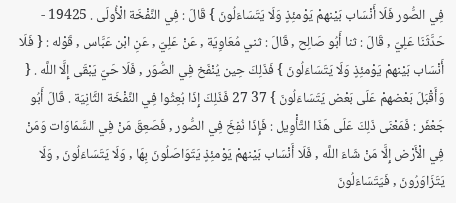فِي الصُّور فَلَا أَنْسَاب بَيْنهمْ يَوْمئِذٍ وَلَا يَتَسَاءَلُونَ } قَالَ : فِي النَّفْخَة الْأُولَى . 19425 - حَدَّثَنَا عَلِيّ , قَالَ : ثنا أَبُو صَالِح , قَالَ : ثني مُعَاوِيَة , عَنْ عَلِيّ , عَنِ ابْن عَبَّاس , قَوْله : { فَلَا أَنْسَاب بَيْنهمْ يَوْمئِذٍ وَلَا يَتَسَاءَلُونَ } فَذَلِكَ حِين يُنْفَخ فِي الصُّوَر , فَلَا حَيّ يَبْقَى إِلَّا اللَّه . { وَأَقْبَلَ بَعْضهمْ عَلَى بَعْض يَتَسَاءَلُونَ } 37 27 فَذَلِكَ إِذَا بُعِثُوا فِي النَّفْخَة الثَّانِيَة . قَالَ أَبُو جَعْفَر : فَمَعْنَى ذَلِكَ عَلَى هَذَا التَّأْوِيل : فَإِذَا نُفِخَ فِي الصُّور , فَصَعِقَ مَنْ فِي السَّمَاوَات وَمَنْ فِي الْأَرْض إِلَّا مَنْ شَاءَ اللَّه , فَلَا أَنْسَاب بَيْنهمْ يَوْمئِذٍ يَتَوَاصَلُونَ بِهَا , وَلَا يَتَسَاءَلُونَ , وَلَا يَتَزَاوَرُونَ , فَيَتَسَاءَلُونَ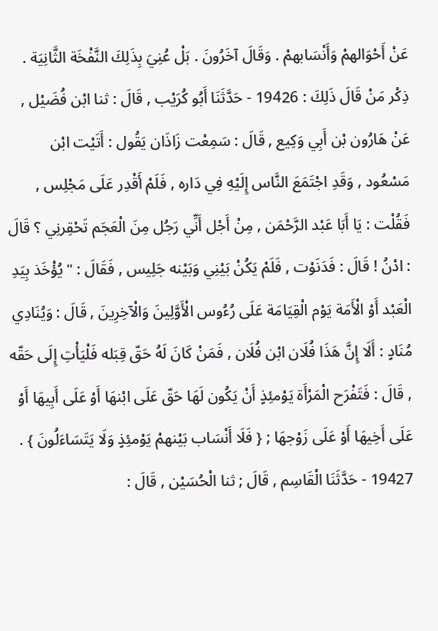عَنْ أَحْوَالهمْ وَأَنْسَابهمْ . وَقَالَ آخَرُونَ . بَلْ عُنِيَ بِذَلِكَ النَّفْخَة الثَّانِيَة . ذِكْر مَنْ قَالَ ذَلِكَ : 19426 - حَدَّثَنَا أَبُو كُرَيْب , قَالَ : ثنا ابْن فُضَيْل , عَنْ هَارُون بْن أَبِي وَكِيع , قَالَ : سَمِعْت زَاذَان يَقُول : أَتَيْت ابْن مَسْعُود , وَقَدِ اجْتَمَعَ النَّاس إِلَيْهِ فِي دَاره , فَلَمْ أَقْدِر عَلَى مَجْلِس , فَقُلْت : يَا أَبَا عَبْد الرَّحْمَن , مِنْ أَجْل أَنِّي رَجُل مِنَ الْعَجَم تَحْقِرنِي ؟ قَالَ : ادْنُ ! قَالَ : فَدَنَوْت , فَلَمْ يَكُنْ بَيْنِي وَبَيْنه جَلِيس , فَقَالَ : " يُؤْخَذ بِيَدِ الْعَبْد أَوْ الْأَمَة يَوْم الْقِيَامَة عَلَى رُءُوس الْأَوَّلِينَ وَالْآخِرِينَ , قَالَ : وَيُنَادِي مُنَادٍ : أَلَا إِنَّ هَذَا فُلَان ابْن فُلَان , فَمَنْ كَانَ لَهُ حَقّ قِبَله فَلْيَأْتِ إِلَى حَقّه , قَالَ : فَتَفْرَح الْمَرْأَة يَوْمئِذٍ أَنْ يَكُون لَهَا حَقّ عَلَى ابْنهَا أَوْ عَلَى أَبِيهَا أَوْ عَلَى أَخِيهَا أَوْ عَلَى زَوْجهَا ; { فَلَا أَنْسَاب بَيْنهمْ يَوْمئِذٍ وَلَا يَتَسَاءَلُونَ } . 19427 - حَدَّثَنَا الْقَاسِم , قَالَ ; ثنا الْحُسَيْن , قَالَ :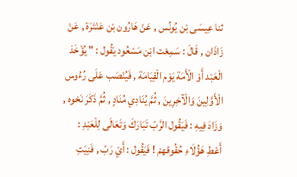ثنا عِيسَى بْن يُونُس , عَنْ هَارُون بْن عَنْتَرَة , عَنْ زَاذَان , قَالَ : سَمِعْت ابْن مَسْعُود يَقُول : " يُؤْخَذ الْعَبْد أَوْ الْأَمَة يَوْم الْقِيَامَة , فَيُنْصَب عَلَى رُءُوس الْأَوَّلِينَ وَالْآخِرِينَ , ثُمَّ يُنَادِي مُنَادٍ , ثُمَّ ذَكَرَ نَحْوه , وَزَادَ فِيهِ : فَيَقُول الرَّبّ تَبَارَكَ وَتَعَالَى لِلْعَبْدِ : أَعْطِ هَؤُلَاءِ حُقُوقهمْ ! فَيَقُول : أَيْ رَبّ , فَنِيَتِ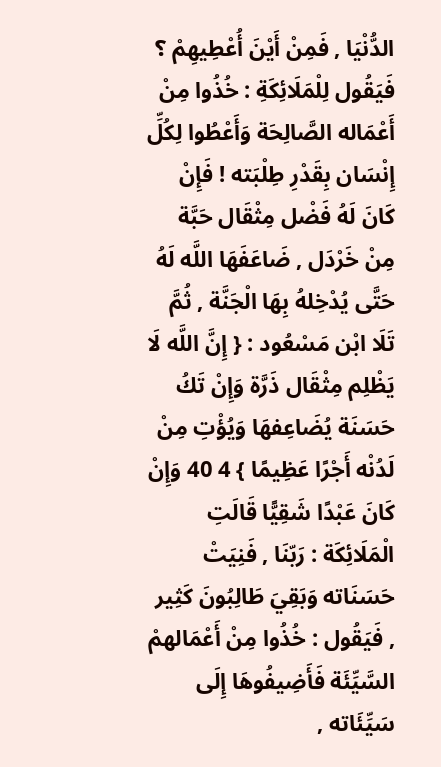الدُّنْيَا , فَمِنْ أَيْنَ أُعْطِيهِمْ ؟ فَيَقُول لِلْمَلَائِكَةِ : خُذُوا مِنْ أَعْمَاله الصَّالِحَة وَأَعْطُوا لِكُلِّ إِنْسَان بِقَدْرِ طِلْبَته ! فَإِنْ كَانَ لَهُ فَضْل مِثْقَال حَبَّة مِنْ خَرْدَل , ضَاعَفَهَا اللَّه لَهُ حَتَّى يُدْخِلهُ بِهَا الْجَنَّة , ثُمَّ تَلَا ابْن مَسْعُود : { إِنَّ اللَّه لَا يَظْلِم مِثْقَال ذَرَّة وَإِنْ تَكُ حَسَنَة يُضَاعِفهَا وَيُؤْتِ مِنْ لَدُنْه أَجْرًا عَظِيمًا } 4 40 وَإِنْ كَانَ عَبْدًا شَقِيًّا قَالَتِ الْمَلَائِكَة : رَبّنَا , فَنِيَتْ حَسَنَاته وَبَقِيَ طَالِبُونَ كَثِير , فَيَقُول : خُذُوا مِنْ أَعْمَالهمْ السَّيِّئَة فَأَضِيفُوهَا إِلَى سَيِّئَاته ,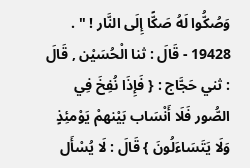وَصُكُّوا لَهُ صَكًّا إِلَى النَّار ! " . 19428 - قَالَ : ثنا الْحُسَيْن , قَالَ : ثني حَجَّاج : { فَإِذَا نُفِخَ فِي الصُّور فَلَا أَنْسَاب بَيْنهمْ يَوْمئِذٍ وَلَا يَتَسَاءَلُونَ } قَالَ : لَا يُسْأَل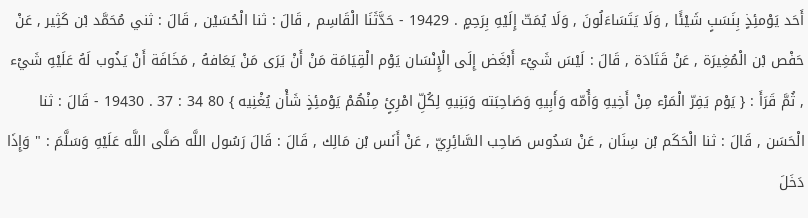أَحَد يَوْمئِذٍ بِنَسَبٍ شَيْئًا , وَلَا يَتَسَاءَلُونَ , وَلَا يُمَتّ إِلَيْهِ بِرَحِمٍ . 19429 - حَدَّثَنَا الْقَاسِم , قَالَ : ثنا الْحُسَيْن , قَالَ : ثني مُحَمَّد بْن كَثِير , عَنْ حَفْص بْن الْمُغِيرَة , عَنْ قَتَادَة , قَالَ : لَيْسَ شَيْء أَبْغَض إِلَى الْإِنْسَان يَوْم الْقِيَامَة مَنْ أَنْ يَرَى مَنْ يَعَافهُ , مَخَافَة أَنْ يَذُوب لَهُ عَلَيْهِ شَيْء , ثُمَّ قَرَأَ : { يَوْم يَفِرّ الْمَرْء مِنْ أَخِيهِ وَأُمّه وَأَبِيهِ وَصَاحِبَته وَبَنِيهِ لِكُلِّ امْرِئٍ مِنْهُمْ يَوْمئِذٍ شَأْن يُغْنِيه } 80 34 : 37 . 19430 - قَالَ : ثنا الْحَسَن , قَالَ : ثنا الْحَكَم بْن سِنَان , عَنْ سَدُوس صَاحِب السَّائِرِيّ , عَنْ أَنَس بْن مَالِك , قَالَ : قَالَ رَسُول اللَّه صَلَّى اللَّه عَلَيْهِ وَسَلَّمَ : " وَإِذَا دَخَلَ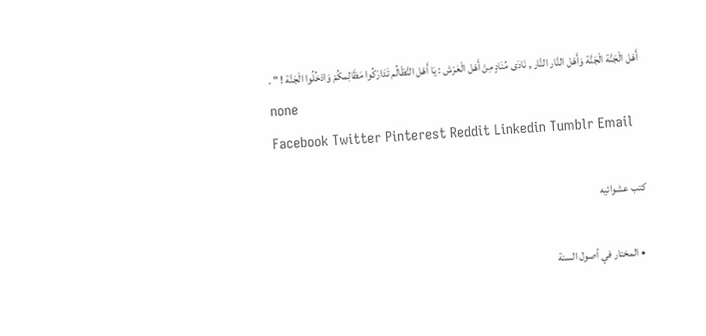أَهْل الْجَنَّة الْجَنَّة وَأَهْل النَّار النَّار , نَادَى مُنَادٍ مِنْ أَهْل الْعَرْش : يَا أَهْل التَّظَالُم تَدَارَكُوا مَظَالِمكُمْ وَادْخُلُوا الْجَنَّة ! " .
none
Facebook Twitter Pinterest Reddit Linkedin Tumblr Email

كتب عشوائيه

  • المختار في أصول السنة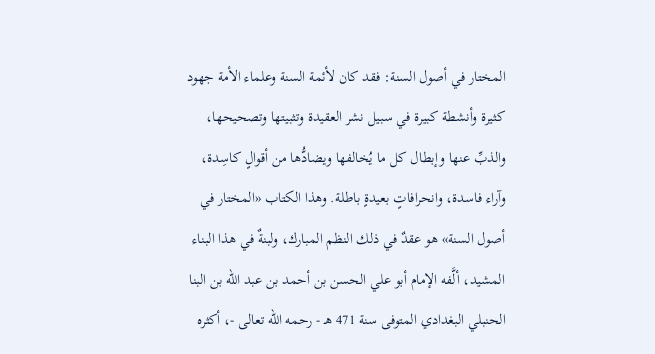المختار في أصول السنة: فقد كان لأئمة السنة وعلماء الأمة جهود كثيرة وأنشطة كبيرة في سبيل نشر العقيدة وتثبيتها وتصحيحها، والذبِّ عنها وإبطال كل ما يُخالفها ويضادُّها من أقوالٍ كاسِدة، وآراء فاسدة، وانحرافاتٍ بعيدةٍ باطلة. وهذا الكتاب «المختار في أصول السنة» هو عقدٌ في ذلك النظم المبارك، ولبنةٌ في هذا البناء المشيد، ألَّفه الإمام أبو علي الحسن بن أحمد بن عبد الله بن البنا الحنبلي البغدادي المتوفى سنة 471 هـ - رحمه الله تعالى -، أكثره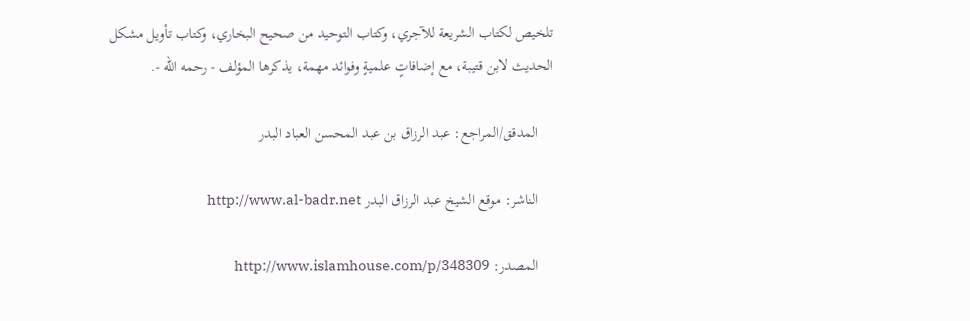تلخيص لكتاب الشريعة للآجري، وكتاب التوحيد من صحيح البخاري، وكتاب تأويل مشكل الحديث لابن قتيبة، مع إضافاتٍ علميةٍ وفوائد مهمة، يذكرها المؤلف - رحمه الله -.

    المدقق/المراجع: عبد الرزاق بن عبد المحسن العباد البدر

    الناشر: موقع الشيخ عبد الرزاق البدر http://www.al-badr.net

    المصدر: http://www.islamhouse.com/p/348309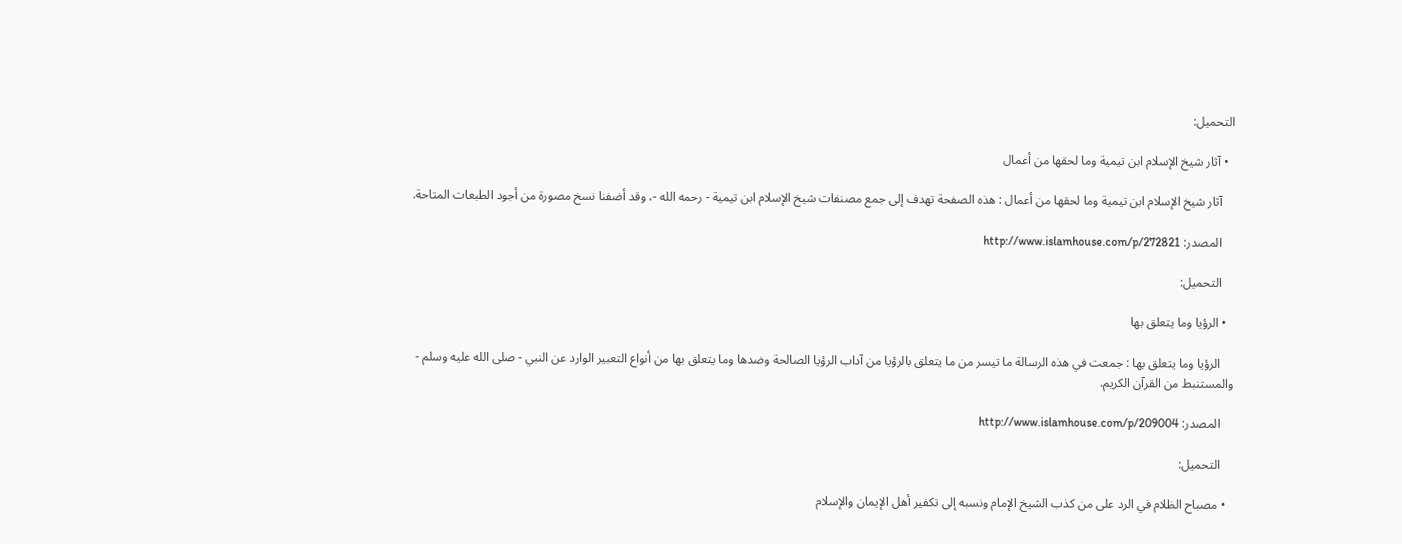التحميل:

  • آثار شيخ الإسلام ابن تيمية وما لحقها من أعمال

    آثار شيخ الإسلام ابن تيمية وما لحقها من أعمال : هذه الصفحة تهدف إلى جمع مصنفات شيخ الإسلام ابن تيمية - رحمه الله -، وقد أضفنا نسخ مصورة من أجود الطبعات المتاحة.

    المصدر: http://www.islamhouse.com/p/272821

    التحميل:

  • الرؤيا وما يتعلق بها

    الرؤيا وما يتعلق بها : جمعت في هذه الرسالة ما تيسر من ما يتعلق بالرؤيا من آداب الرؤيا الصالحة وضدها وما يتعلق بها من أنواع التعبير الوارد عن النبي - صلى الله عليه وسلم - والمستنبط من القرآن الكريم.

    المصدر: http://www.islamhouse.com/p/209004

    التحميل:

  • مصباح الظلام في الرد على من كذب الشيخ الإمام ونسبه إلى تكفير أهل الإيمان والإسلام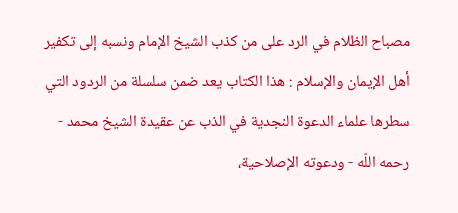مصباح الظلام في الرد على من كذب الشيخ الإمام ونسبه إلى تكفير أهل الإيمان والإسلام : هذا الكتاب يعد ضمن سلسلة من الردود التي سطرها علماء الدعوة النجدية في الذب عن عقيدة الشيخ محمد - رحمه اللّه - ودعوته الإصلاحية،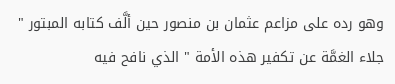وهو رده على مزاعم عثمان بن منصور حين ألَّف كتابه المبتور " جلاء الغمَّة عن تكفير هذه الأمة " الذي نافح فيه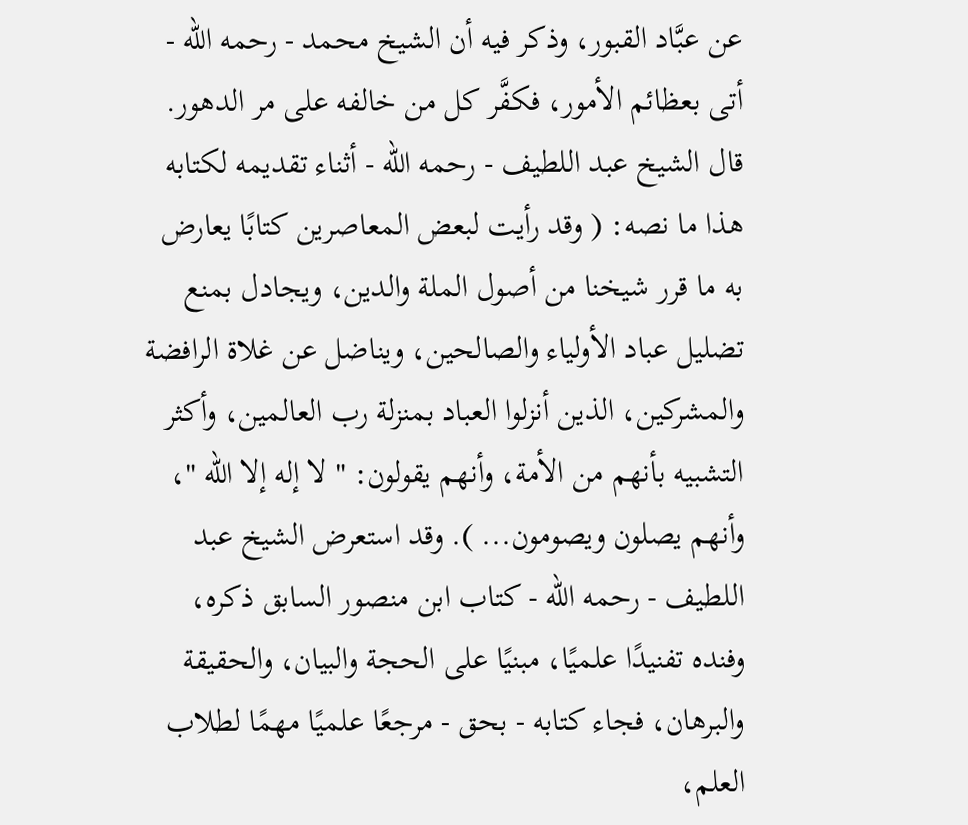عن عبَّاد القبور، وذكر فيه أن الشيخ محمد - رحمه الله - أتى بعظائم الأمور، فكفَّر كل من خالفه على مر الدهور. قال الشيخ عبد اللطيف - رحمه اللّه - أثناء تقديمه لكتابه هذا ما نصه: ( وقد رأيت لبعض المعاصرين كتابًا يعارض به ما قرر شيخنا من أصول الملة والدين، ويجادل بمنع تضليل عباد الأولياء والصالحين، ويناضل عن غلاة الرافضة والمشركين، الذين أنزلوا العباد بمنزلة رب العالمين، وأكثر التشبيه بأنهم من الأمة، وأنهم يقولون: " لا إله إلا اللّه "، وأنهم يصلون ويصومون... ). وقد استعرض الشيخ عبد اللطيف - رحمه اللّه - كتاب ابن منصور السابق ذكره، وفنده تفنيدًا علميًا، مبنيًا على الحجة والبيان، والحقيقة والبرهان، فجاء كتابه - بحق - مرجعًا علميًا مهمًا لطلاب العلم،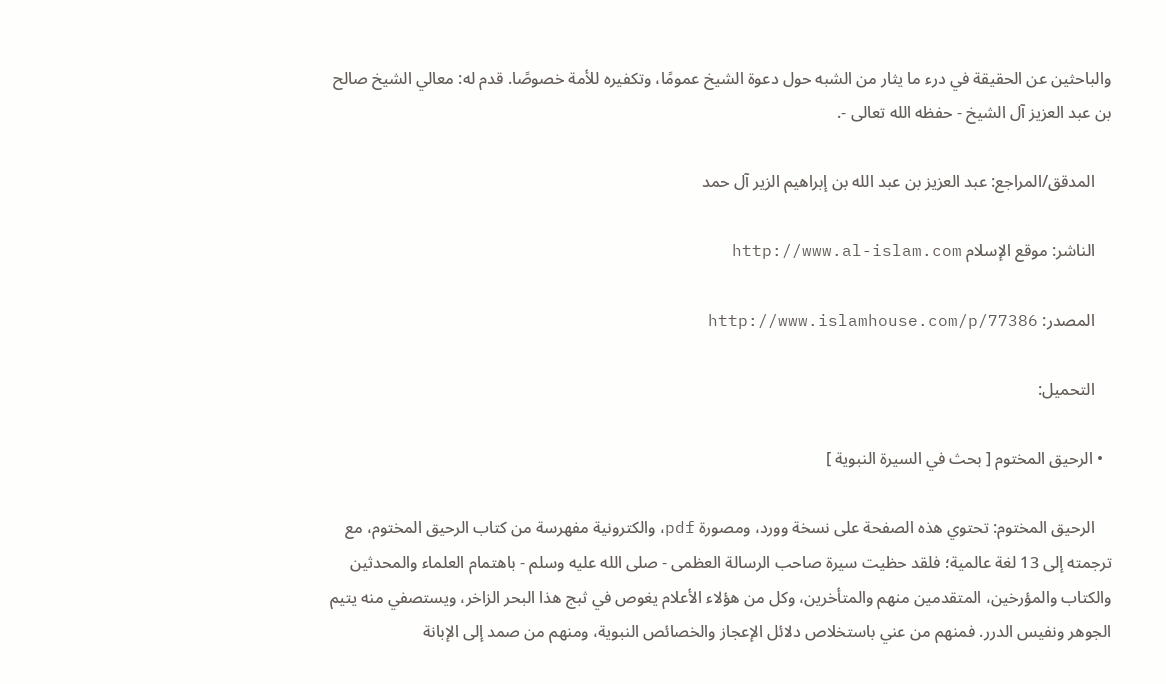والباحثين عن الحقيقة في درء ما يثار من الشبه حول دعوة الشيخ عمومًا، وتكفيره للأمة خصوصًا. قدم له: معالي الشيخ صالح بن عبد العزيز آل الشيخ - حفظه الله تعالى -.

    المدقق/المراجع: عبد العزيز بن عبد الله بن إبراهيم الزير آل حمد

    الناشر: موقع الإسلام http://www.al-islam.com

    المصدر: http://www.islamhouse.com/p/77386

    التحميل:

  • الرحيق المختوم [ بحث في السيرة النبوية ]

    الرحيق المختوم: تحتوي هذه الصفحة على نسخة وورد، ومصورة pdf، والكترونية مفهرسة من كتاب الرحيق المختوم، مع ترجمته إلى 13 لغة عالمية؛ فلقد حظيت سيرة صاحب الرسالة العظمى - صلى الله عليه وسلم - باهتمام العلماء والمحدثين والكتاب والمؤرخين، المتقدمين منهم والمتأخرين، وكل من هؤلاء الأعلام يغوص في ثبج هذا البحر الزاخر، ويستصفي منه يتيم الجوهر ونفيس الدرر. فمنهم من عني باستخلاص دلائل الإعجاز والخصائص النبوية، ومنهم من صمد إلى الإبانة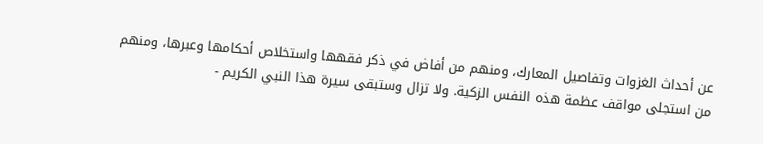عن أحداث الغزوات وتفاصيل المعارك، ومنهم من أفاض في ذكر فقهها واستخلاص أحكامها وعبرها، ومنهم من استجلى مواقف عظمة هذه النفس الزكية. ولا تزال وستبقى سيرة هذا النبي الكريم -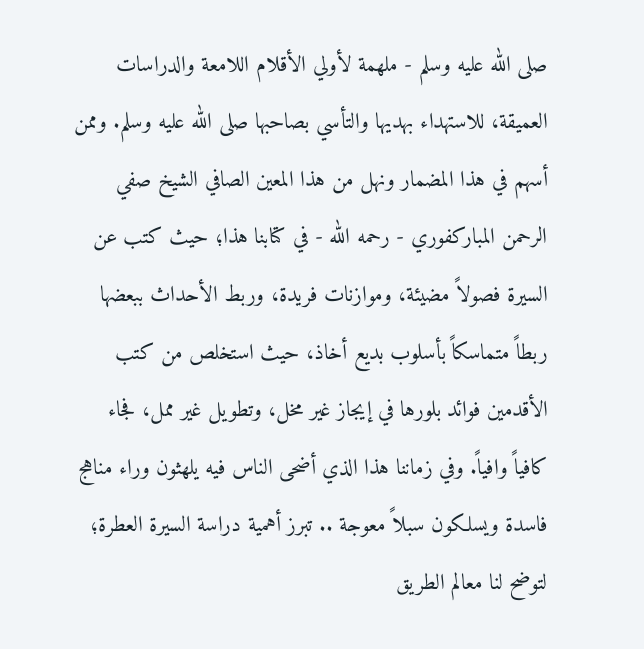صلى الله عليه وسلم - ملهمة لأولي الأقلام اللامعة والدراسات العميقة، للاستهداء بهديها والتأسي بصاحبها صلى الله عليه وسلم. وممن أسهم في هذا المضمار ونهل من هذا المعين الصافي الشيخ صفي الرحمن المباركفوري - رحمه الله - في كتابنا هذا؛ حيث كتب عن السيرة فصولاً مضيئة، وموازنات فريدة، وربط الأحداث ببعضها ربطاً متماسكاً بأسلوب بديع أخاذ، حيث استخلص من كتب الأقدمين فوائد بلورها في إيجاز غير مخل، وتطويل غير ممل، فجاء كافياً وافياً. وفي زماننا هذا الذي أضحى الناس فيه يلهثون وراء مناهج فاسدة ويسلكون سبلاً معوجة .. تبرز أهمية دراسة السيرة العطرة؛ لتوضح لنا معالم الطريق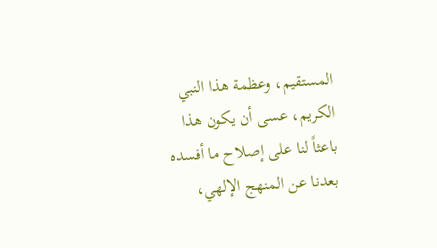المستقيم، وعظمة هذا النبي الكريم، عسى أن يكون هذا باعثاً لنا على إصلاح ما أفسده بعدنا عن المنهج الإلهي،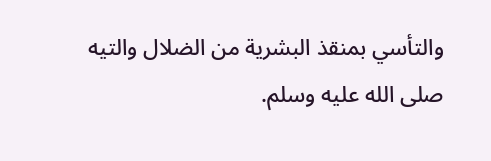والتأسي بمنقذ البشرية من الضلال والتيه صلى الله عليه وسلم.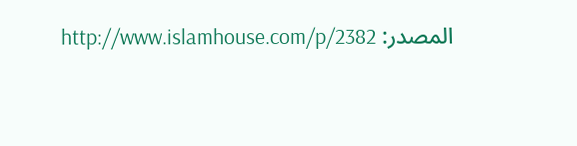المصدر: http://www.islamhouse.com/p/2382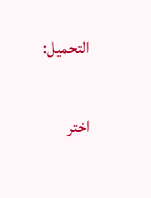التحميل:

اختر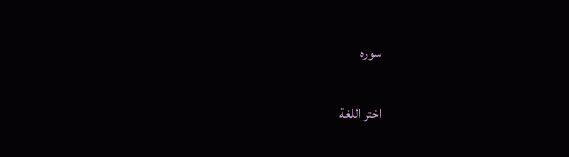سوره

اختر اللغة